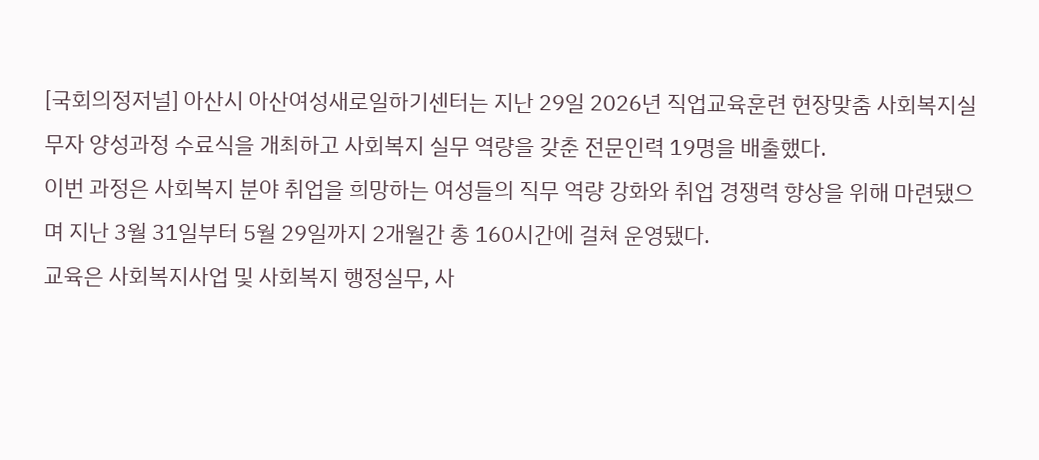[국회의정저널] 아산시 아산여성새로일하기센터는 지난 29일 2026년 직업교육훈련 현장맞춤 사회복지실무자 양성과정 수료식을 개최하고 사회복지 실무 역량을 갖춘 전문인력 19명을 배출했다.
이번 과정은 사회복지 분야 취업을 희망하는 여성들의 직무 역량 강화와 취업 경쟁력 향상을 위해 마련됐으며 지난 3월 31일부터 5월 29일까지 2개월간 총 160시간에 걸쳐 운영됐다.
교육은 사회복지사업 및 사회복지 행정실무, 사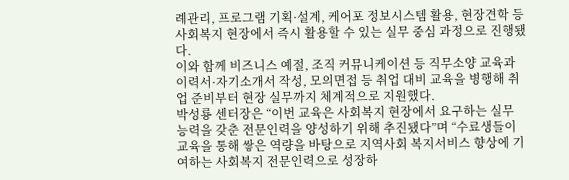례관리, 프로그램 기획·설계, 케어포 정보시스템 활용, 현장견학 등 사회복지 현장에서 즉시 활용할 수 있는 실무 중심 과정으로 진행됐다.
이와 함께 비즈니스 예절, 조직 커뮤니케이션 등 직무소양 교육과 이력서·자기소개서 작성, 모의면접 등 취업 대비 교육을 병행해 취업 준비부터 현장 실무까지 체계적으로 지원했다.
박성룡 센터장은 “이번 교육은 사회복지 현장에서 요구하는 실무 능력을 갖춘 전문인력을 양성하기 위해 추진됐다”며 “수료생들이 교육을 통해 쌓은 역량을 바탕으로 지역사회 복지서비스 향상에 기여하는 사회복지 전문인력으로 성장하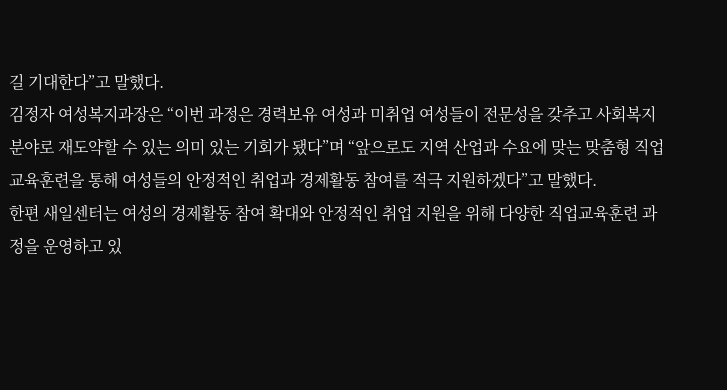길 기대한다”고 말했다.
김정자 여성복지과장은 “이번 과정은 경력보유 여성과 미취업 여성들이 전문성을 갖추고 사회복지 분야로 재도약할 수 있는 의미 있는 기회가 됐다”며 “앞으로도 지역 산업과 수요에 맞는 맞춤형 직업교육훈련을 통해 여성들의 안정적인 취업과 경제활동 참여를 적극 지원하겠다”고 말했다.
한편 새일센터는 여성의 경제활동 참여 확대와 안정적인 취업 지원을 위해 다양한 직업교육훈련 과정을 운영하고 있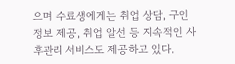으며 수료생에게는 취업 상담, 구인정보 제공, 취업 알선 등 지속적인 사후관리 서비스도 제공하고 있다.